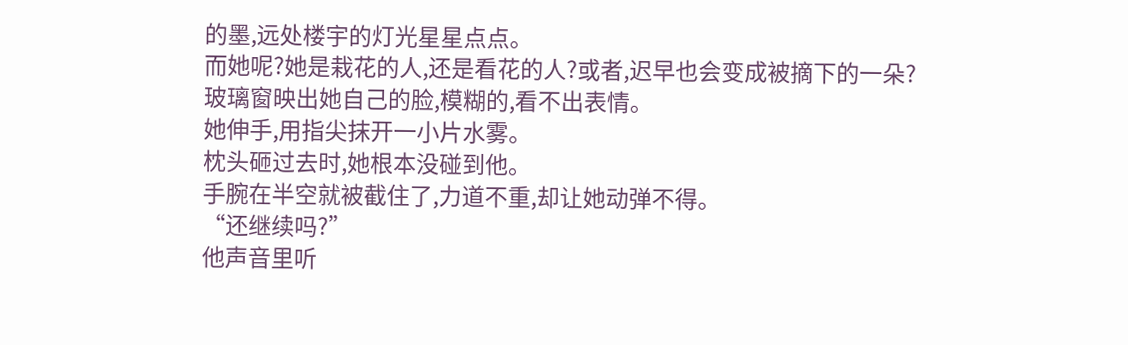的墨,远处楼宇的灯光星星点点。
而她呢?她是栽花的人,还是看花的人?或者,迟早也会变成被摘下的一朵?
玻璃窗映出她自己的脸,模糊的,看不出表情。
她伸手,用指尖抹开一小片水雾。
枕头砸过去时,她根本没碰到他。
手腕在半空就被截住了,力道不重,却让她动弹不得。
“还继续吗?”
他声音里听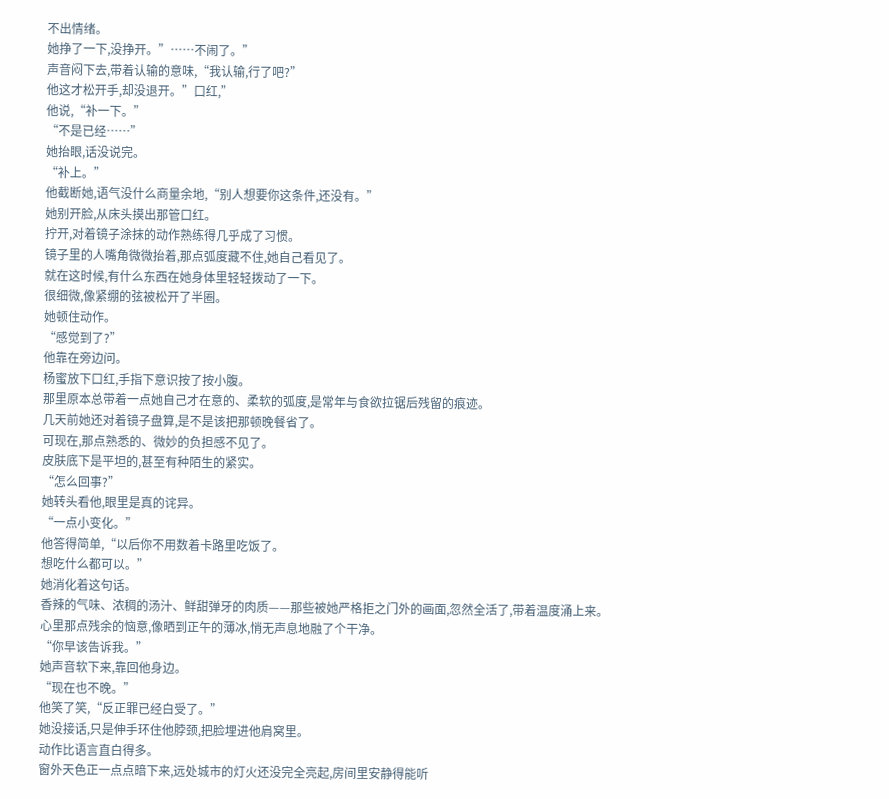不出情绪。
她挣了一下,没挣开。”……不闹了。”
声音闷下去,带着认输的意味,“我认输,行了吧?”
他这才松开手,却没退开。”口红,”
他说,“补一下。”
“不是已经……”
她抬眼,话没说完。
“补上。”
他截断她,语气没什么商量余地,“别人想要你这条件,还没有。”
她别开脸,从床头摸出那管口红。
拧开,对着镜子涂抹的动作熟练得几乎成了习惯。
镜子里的人嘴角微微抬着,那点弧度藏不住,她自己看见了。
就在这时候,有什么东西在她身体里轻轻拨动了一下。
很细微,像紧绷的弦被松开了半圈。
她顿住动作。
“感觉到了?”
他靠在旁边问。
杨蜜放下口红,手指下意识按了按小腹。
那里原本总带着一点她自己才在意的、柔软的弧度,是常年与食欲拉锯后残留的痕迹。
几天前她还对着镜子盘算,是不是该把那顿晚餐省了。
可现在,那点熟悉的、微妙的负担感不见了。
皮肤底下是平坦的,甚至有种陌生的紧实。
“怎么回事?”
她转头看他,眼里是真的诧异。
“一点小变化。”
他答得简单,“以后你不用数着卡路里吃饭了。
想吃什么都可以。”
她消化着这句话。
香辣的气味、浓稠的汤汁、鲜甜弹牙的肉质——那些被她严格拒之门外的画面,忽然全活了,带着温度涌上来。
心里那点残余的恼意,像晒到正午的薄冰,悄无声息地融了个干净。
“你早该告诉我。”
她声音软下来,靠回他身边。
“现在也不晚。”
他笑了笑,“反正罪已经白受了。”
她没接话,只是伸手环住他脖颈,把脸埋进他肩窝里。
动作比语言直白得多。
窗外天色正一点点暗下来,远处城市的灯火还没完全亮起,房间里安静得能听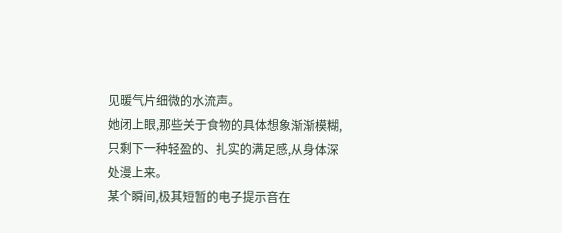见暖气片细微的水流声。
她闭上眼,那些关于食物的具体想象渐渐模糊,只剩下一种轻盈的、扎实的满足感,从身体深处漫上来。
某个瞬间,极其短暂的电子提示音在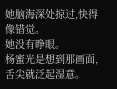她脑海深处掠过,快得像错觉。
她没有睁眼。
杨蜜光是想到那画面,舌尖就泛起湿意。